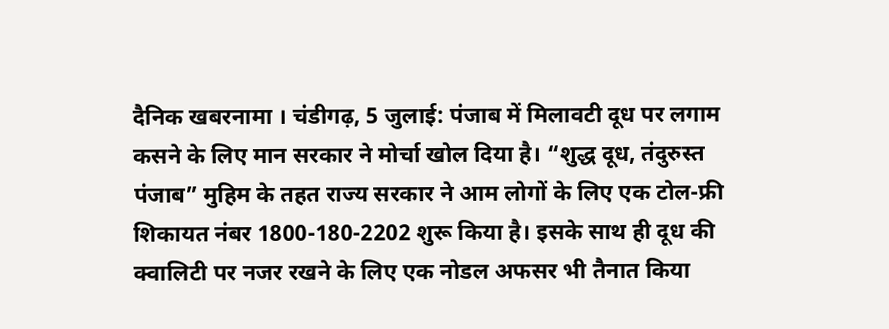दैनिक खबरनामा । चंडीगढ़, 5 जुलाई: पंजाब में मिलावटी दूध पर लगाम कसने के लिए मान सरकार ने मोर्चा खोल दिया है। “शुद्ध दूध, तंदुरुस्त पंजाब” मुहिम के तहत राज्य सरकार ने आम लोगों के लिए एक टोल-फ्री शिकायत नंबर 1800-180-2202 शुरू किया है। इसके साथ ही दूध की क्वालिटी पर नजर रखने के लिए एक नोडल अफसर भी तैनात किया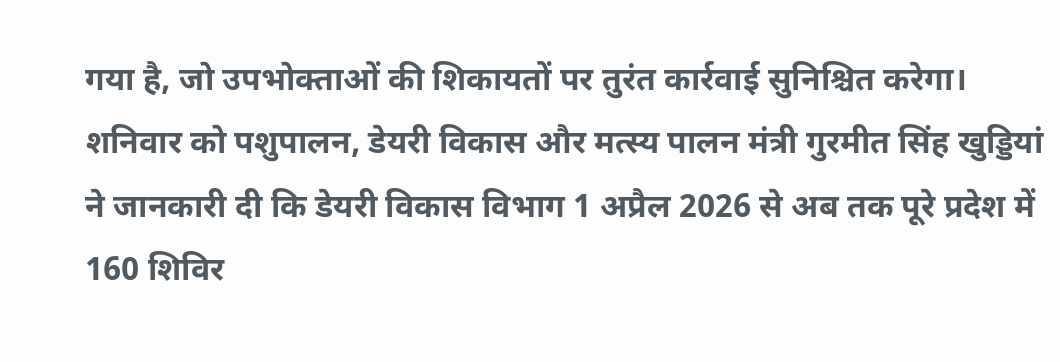गया है, जो उपभोक्ताओं की शिकायतों पर तुरंत कार्रवाई सुनिश्चित करेगा।
शनिवार को पशुपालन, डेयरी विकास और मत्स्य पालन मंत्री गुरमीत सिंह खुड्डियां ने जानकारी दी कि डेयरी विकास विभाग 1 अप्रैल 2026 से अब तक पूरे प्रदेश में 160 शिविर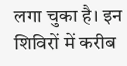लगा चुका है। इन शिविरों में करीब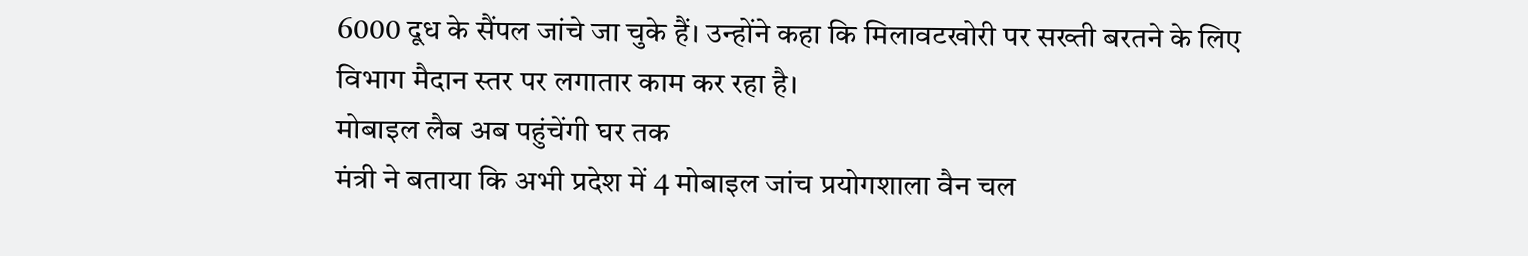6000 दूध के सैंपल जांचे जा चुके हैं। उन्होंने कहा कि मिलावटखोरी पर सख्ती बरतने के लिए विभाग मैदान स्तर पर लगातार काम कर रहा है।
मोबाइल लैब अब पहुंचेंगी घर तक
मंत्री ने बताया कि अभी प्रदेश में 4 मोबाइल जांच प्रयोगशाला वैन चल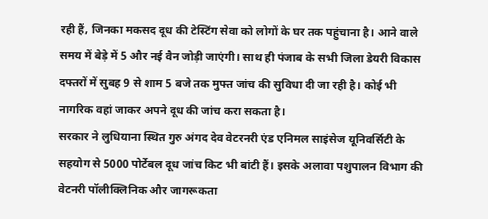रही हैं, जिनका मकसद दूध की टेस्टिंग सेवा को लोगों के घर तक पहुंचाना है। आने वाले समय में बेड़े में 5 और नई वैन जोड़ी जाएंगी। साथ ही पंजाब के सभी जिला डेयरी विकास दफ्तरों में सुबह 9 से शाम 5 बजे तक मुफ्त जांच की सुविधा दी जा रही है। कोई भी नागरिक वहां जाकर अपने दूध की जांच करा सकता है।
सरकार ने लुधियाना स्थित गुरु अंगद देव वेटरनरी एंड एनिमल साइंसेज यूनिवर्सिटी के सहयोग से 5000 पोर्टेबल दूध जांच किट भी बांटी हैं। इसके अलावा पशुपालन विभाग की वेटनरी पॉलीक्लिनिक और जागरूकता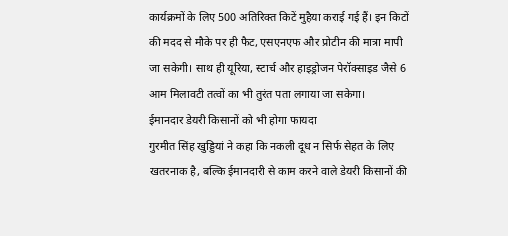कार्यक्रमों के लिए 500 अतिरिक्त किटें मुहैया कराई गई हैं। इन किटों की मदद से मौके पर ही फैट, एसएनएफ और प्रोटीन की मात्रा मापी जा सकेगी। साथ ही यूरिया, स्टार्च और हाइड्रोजन पेरॉक्साइड जैसे 6 आम मिलावटी तत्वों का भी तुरंत पता लगाया जा सकेगा।
ईमानदार डेयरी किसानों को भी होगा फायदा
गुरमीत सिंह खुड्डियां ने कहा कि नकली दूध न सिर्फ सेहत के लिए खतरनाक है, बल्कि ईमानदारी से काम करने वाले डेयरी किसानों की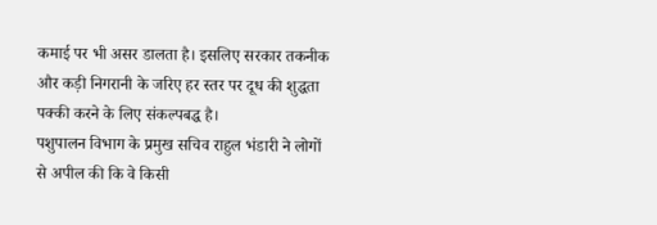कमाई पर भी असर डालता है। इसलिए सरकार तकनीक और कड़ी निगरानी के जरिए हर स्तर पर दूध की शुद्धता पक्की करने के लिए संकल्पबद्ध है।
पशुपालन विभाग के प्रमुख सचिव राहुल भंडारी ने लोगों से अपील की कि वे किसी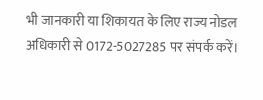भी जानकारी या शिकायत के लिए राज्य नोडल अधिकारी से 0172-5027285 पर संपर्क करें।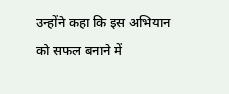उन्होंने कहा कि इस अभियान को सफल बनाने में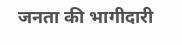जनता की भागीदारी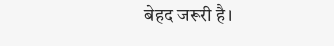बेहद जरूरी है।